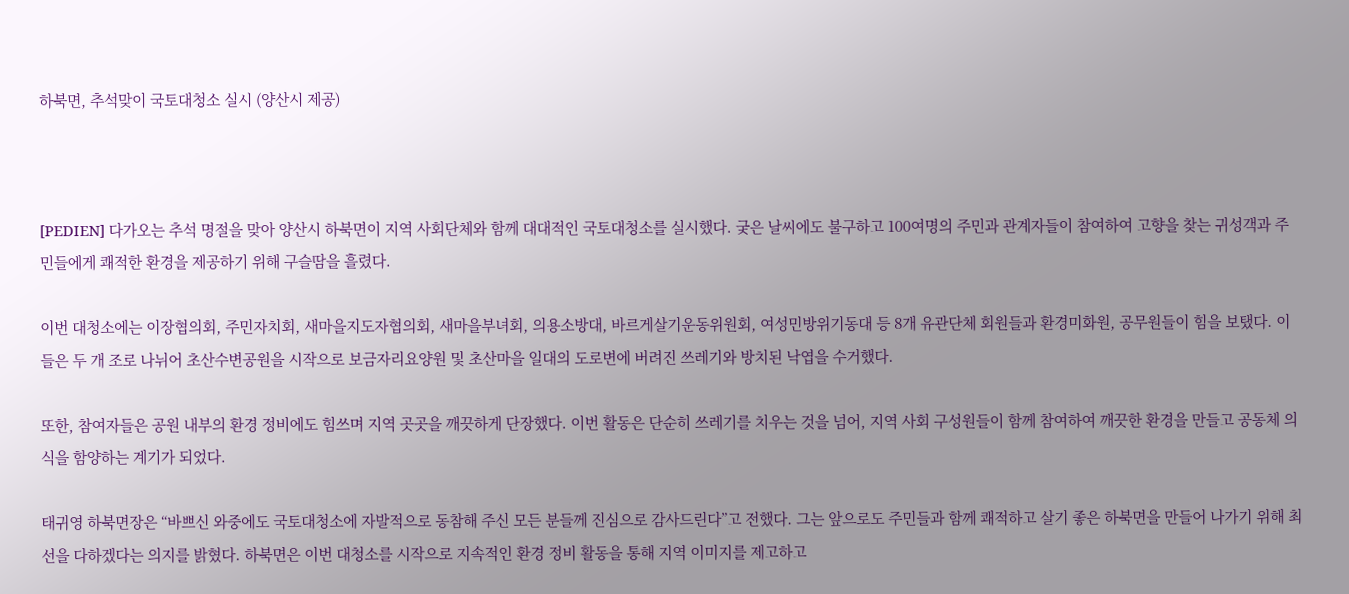하북면, 추석맞이 국토대청소 실시 (양산시 제공)



[PEDIEN] 다가오는 추석 명절을 맞아 양산시 하북면이 지역 사회단체와 함께 대대적인 국토대청소를 실시했다. 궂은 날씨에도 불구하고 100여명의 주민과 관계자들이 참여하여 고향을 찾는 귀성객과 주민들에게 쾌적한 환경을 제공하기 위해 구슬땀을 흘렸다.

이번 대청소에는 이장협의회, 주민자치회, 새마을지도자협의회, 새마을부녀회, 의용소방대, 바르게살기운동위원회, 여성민방위기동대 등 8개 유관단체 회원들과 환경미화원, 공무원들이 힘을 보탰다. 이들은 두 개 조로 나뉘어 초산수변공원을 시작으로 보금자리요양원 및 초산마을 일대의 도로변에 버려진 쓰레기와 방치된 낙엽을 수거했다.

또한, 참여자들은 공원 내부의 환경 정비에도 힘쓰며 지역 곳곳을 깨끗하게 단장했다. 이번 활동은 단순히 쓰레기를 치우는 것을 넘어, 지역 사회 구성원들이 함께 참여하여 깨끗한 환경을 만들고 공동체 의식을 함양하는 계기가 되었다.

태귀영 하북면장은 “바쁘신 와중에도 국토대청소에 자발적으로 동참해 주신 모든 분들께 진심으로 감사드린다”고 전했다. 그는 앞으로도 주민들과 함께 쾌적하고 살기 좋은 하북면을 만들어 나가기 위해 최선을 다하겠다는 의지를 밝혔다. 하북면은 이번 대청소를 시작으로 지속적인 환경 정비 활동을 통해 지역 이미지를 제고하고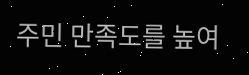주민 만족도를 높여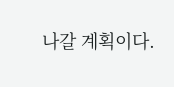나갈 계획이다.